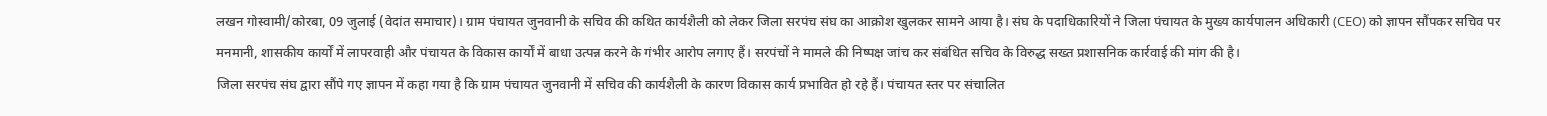लखन गोस्वामी/कोरबा, 09 जुलाई (वेदांत समाचार)। ग्राम पंचायत जुनवानी के सचिव की कथित कार्यशैली को लेकर जिला सरपंच संघ का आक्रोश खुलकर सामने आया है। संघ के पदाधिकारियों ने जिला पंचायत के मुख्य कार्यपालन अधिकारी (CEO) को ज्ञापन सौंपकर सचिव पर मनमानी, शासकीय कार्यों में लापरवाही और पंचायत के विकास कार्यों में बाधा उत्पन्न करने के गंभीर आरोप लगाए हैं। सरपंचों ने मामले की निष्पक्ष जांच कर संबंधित सचिव के विरुद्ध सख्त प्रशासनिक कार्रवाई की मांग की है।
जिला सरपंच संघ द्वारा सौंपे गए ज्ञापन में कहा गया है कि ग्राम पंचायत जुनवानी में सचिव की कार्यशैली के कारण विकास कार्य प्रभावित हो रहे हैं। पंचायत स्तर पर संचालित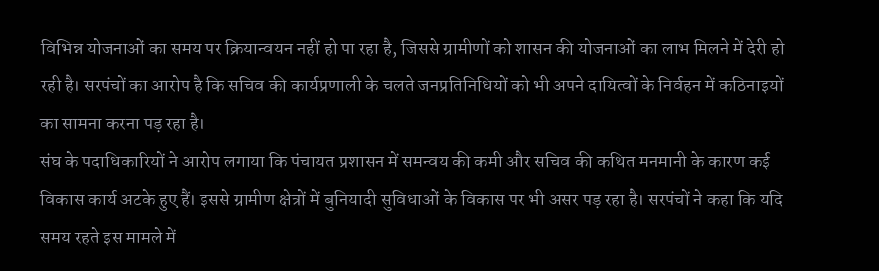विभिन्न योजनाओं का समय पर क्रियान्वयन नहीं हो पा रहा है, जिससे ग्रामीणों को शासन की योजनाओं का लाभ मिलने में देरी हो रही है। सरपंचों का आरोप है कि सचिव की कार्यप्रणाली के चलते जनप्रतिनिधियों को भी अपने दायित्वों के निर्वहन में कठिनाइयों का सामना करना पड़ रहा है।
संघ के पदाधिकारियों ने आरोप लगाया कि पंचायत प्रशासन में समन्वय की कमी और सचिव की कथित मनमानी के कारण कई विकास कार्य अटके हुए हैं। इससे ग्रामीण क्षेत्रों में बुनियादी सुविधाओं के विकास पर भी असर पड़ रहा है। सरपंचों ने कहा कि यदि समय रहते इस मामले में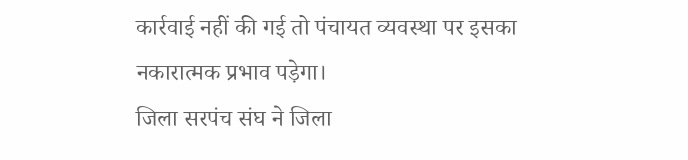कार्रवाई नहीं की गई तो पंचायत व्यवस्था पर इसका नकारात्मक प्रभाव पड़ेगा।
जिला सरपंच संघ ने जिला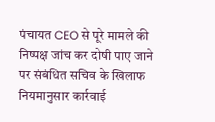पंचायत CEO से पूरे मामले की निष्पक्ष जांच कर दोषी पाए जाने पर संबंधित सचिव के खिलाफ नियमानुसार कार्रवाई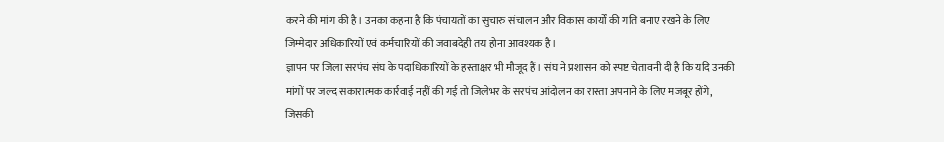करने की मांग की है। उनका कहना है कि पंचायतों का सुचारु संचालन और विकास कार्यों की गति बनाए रखने के लिए जिम्मेदार अधिकारियों एवं कर्मचारियों की जवाबदेही तय होना आवश्यक है।
ज्ञापन पर जिला सरपंच संघ के पदाधिकारियों के हस्ताक्षर भी मौजूद हैं। संघ ने प्रशासन को स्पष्ट चेतावनी दी है कि यदि उनकी मांगों पर जल्द सकारात्मक कार्रवाई नहीं की गई तो जिलेभर के सरपंच आंदोलन का रास्ता अपनाने के लिए मजबूर होंगे, जिसकी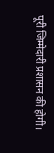पूरी जिम्मेदारी प्रशासन की होगी।